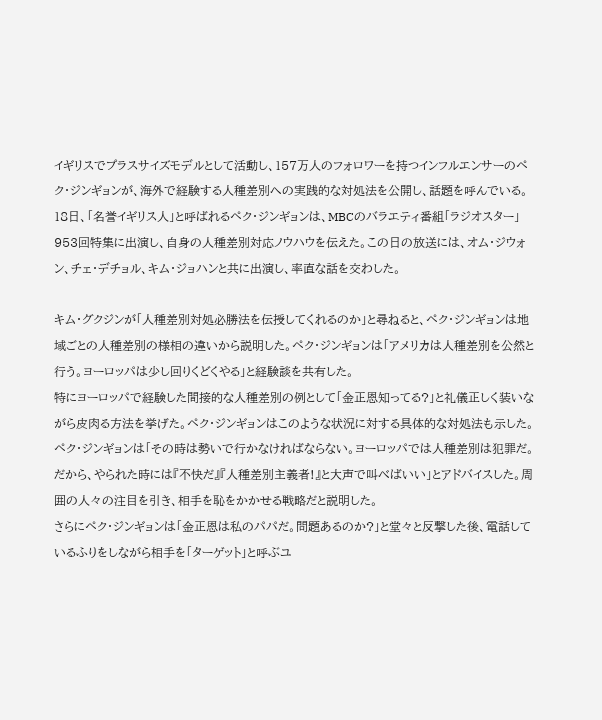イギリスでプラスサイズモデルとして活動し、157万人のフォロワーを持つインフルエンサーのペク・ジンギョンが、海外で経験する人種差別への実践的な対処法を公開し、話題を呼んでいる。
18日、「名誉イギリス人」と呼ばれるペク・ジンギョンは、MBCのバラエティ番組「ラジオスター」953回特集に出演し、自身の人種差別対応ノウハウを伝えた。この日の放送には、オム・ジウォン、チェ・デチョル、キム・ジョハンと共に出演し、率直な話を交わした。

キム・グクジンが「人種差別対処必勝法を伝授してくれるのか」と尋ねると、ペク・ジンギョンは地域ごとの人種差別の様相の違いから説明した。ペク・ジンギョンは「アメリカは人種差別を公然と行う。ヨーロッパは少し回りくどくやる」と経験談を共有した。
特にヨーロッパで経験した間接的な人種差別の例として「金正恩知ってる?」と礼儀正しく装いながら皮肉る方法を挙げた。ペク・ジンギョンはこのような状況に対する具体的な対処法も示した。
ペク・ジンギョンは「その時は勢いで行かなければならない。ヨーロッパでは人種差別は犯罪だ。だから、やられた時には『不快だ』『人種差別主義者!』と大声で叫べばいい」とアドバイスした。周囲の人々の注目を引き、相手を恥をかかせる戦略だと説明した。
さらにペク・ジンギョンは「金正恩は私のパパだ。問題あるのか?」と堂々と反撃した後、電話しているふりをしながら相手を「ターゲット」と呼ぶユ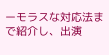ーモラスな対応法まで紹介し、出演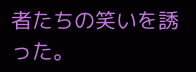者たちの笑いを誘った。